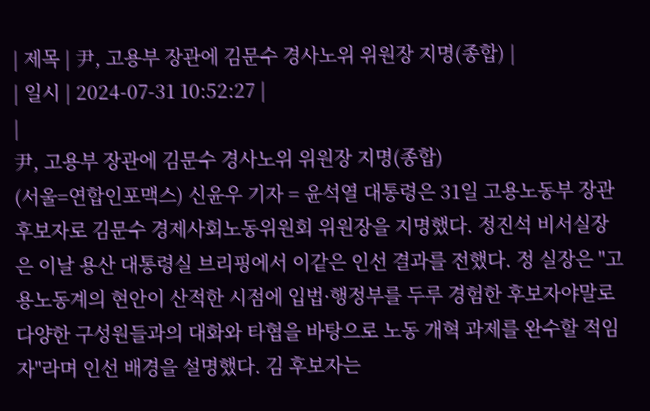| 제목 | 尹, 고용부 장관에 김문수 경사노위 위원장 지명(종합) |
| 일시 | 2024-07-31 10:52:27 |
|
尹, 고용부 장관에 김문수 경사노위 위원장 지명(종합)
(서울=연합인포맥스) 신윤우 기자 = 윤석열 대통령은 31일 고용노동부 장관 후보자로 김문수 경제사회노동위원회 위원장을 지명했다. 정진석 비서실장은 이날 용산 대통령실 브리핑에서 이같은 인선 결과를 전했다. 정 실장은 "고용노동계의 현안이 산적한 시점에 입법·행정부를 두루 경험한 후보자야말로 다양한 구성원들과의 대화와 타협을 바탕으로 노동 개혁 과제를 완수할 적임자"라며 인선 배경을 설명했다. 김 후보자는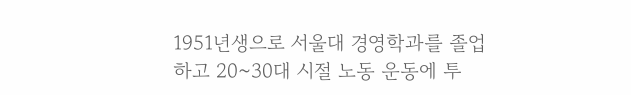1951년생으로 서울대 경영학과를 졸업하고 20~30대 시절 노동 운동에 투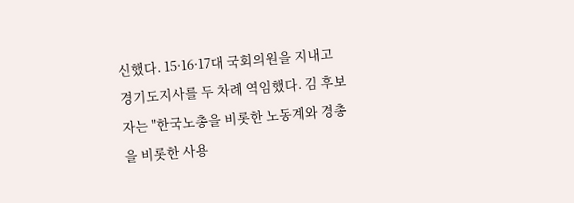신했다. 15·16·17대 국회의원을 지내고 경기도지사를 두 차례 역임했다. 김 후보자는 "한국노총을 비롯한 노동계와 경총을 비롯한 사용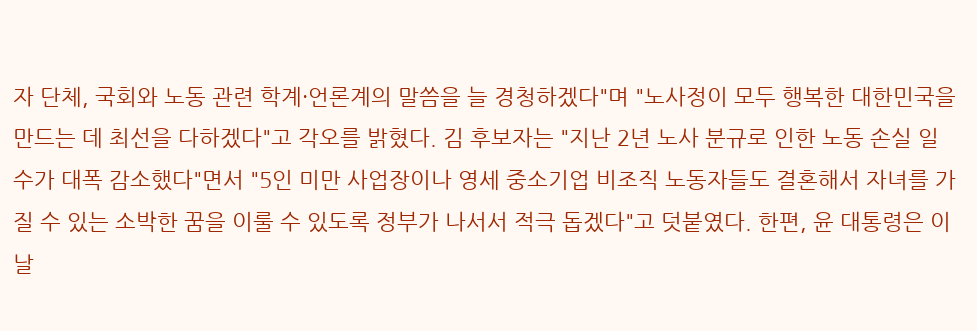자 단체, 국회와 노동 관련 학계·언론계의 말씀을 늘 경청하겠다"며 "노사정이 모두 행복한 대한민국을 만드는 데 최선을 다하겠다"고 각오를 밝혔다. 김 후보자는 "지난 2년 노사 분규로 인한 노동 손실 일수가 대폭 감소했다"면서 "5인 미만 사업장이나 영세 중소기업 비조직 노동자들도 결혼해서 자녀를 가질 수 있는 소박한 꿈을 이룰 수 있도록 정부가 나서서 적극 돕겠다"고 덧붙였다. 한편, 윤 대통령은 이날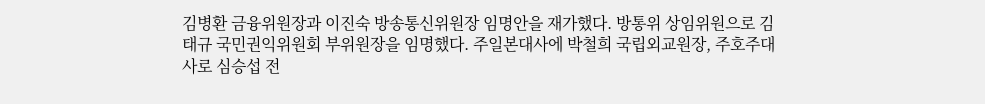김병환 금융위원장과 이진숙 방송통신위원장 임명안을 재가했다. 방통위 상임위원으로 김태규 국민권익위원회 부위원장을 임명했다. 주일본대사에 박철희 국립외교원장, 주호주대사로 심승섭 전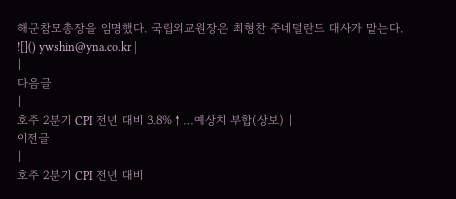해군참모총장을 임명했다. 국립외교원장은 최형찬 주네덜란드 대사가 맡는다. ![]() ywshin@yna.co.kr |
|
다음글
|
호주 2분기 CPI 전년 대비 3.8%↑…예상치 부합(상보) |
이전글
|
호주 2분기 CPI 전년 대비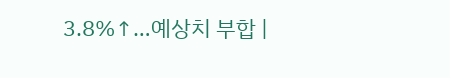3.8%↑…예상치 부합 |